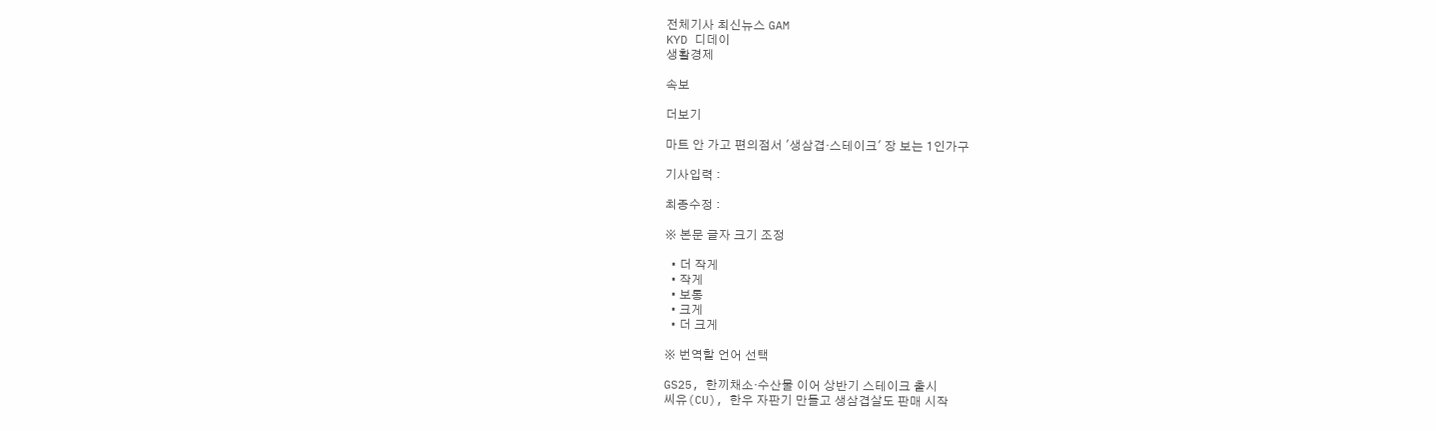전체기사 최신뉴스 GAM
KYD 디데이
생활경제

속보

더보기

마트 안 가고 편의점서 '생삼겹·스테이크' 장 보는 1인가구

기사입력 :

최종수정 :

※ 본문 글자 크기 조정

  • 더 작게
  • 작게
  • 보통
  • 크게
  • 더 크게

※ 번역할 언어 선택

GS25, 한끼채소·수산물 이어 상반기 스테이크 출시
씨유(CU), 한우 자판기 만들고 생삼겹살도 판매 시작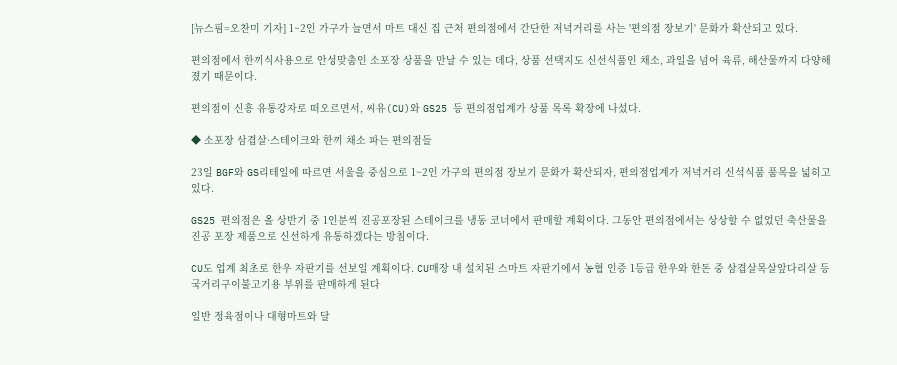[뉴스핌=오찬미 기자] 1~2인 가구가 늘면서 마트 대신 집 근처 편의점에서 간단한 저녁거리를 사는 '편의점 장보기' 문화가 확산되고 있다.

편의점에서 한끼식사용으로 안성맞춤인 소포장 상품을 만날 수 있는 데다, 상품 선택지도 신선식품인 채소, 과일을 넘어 육류, 해산물까지 다양해졌기 때문이다.

편의점이 신흥 유통강자로 떠오르면서, 씨유(CU)와 GS25 등 편의점업계가 상품 목록 확장에 나섰다.

◆ 소포장 삼겹살·스테이크와 한끼 채소 파는 편의점들

23일 BGF와 GS리테일에 따르면 서울을 중심으로 1~2인 가구의 편의점 장보기 문화가 확산되자, 편의점업계가 저녁거리 신석식품 품목을 넓히고 있다.

GS25 편의점은 올 상반기 중 1인분씩 진공포장된 스테이크를 냉동 코너에서 판매할 계획이다. 그동안 편의점에서는 상상할 수 없었던 축산물을 진공 포장 제품으로 신선하게 유통하겠다는 방침이다.

CU도 업계 최초로 한우 자판기를 선보일 계획이다. CU매장 내 설치된 스마트 자판기에서 농협 인증 1등급 한우와 한돈 중 삼겹살목살앞다리살 등 국거리구이불고기용 부위를 판매하게 된다

일반 정육점이나 대형마트와 달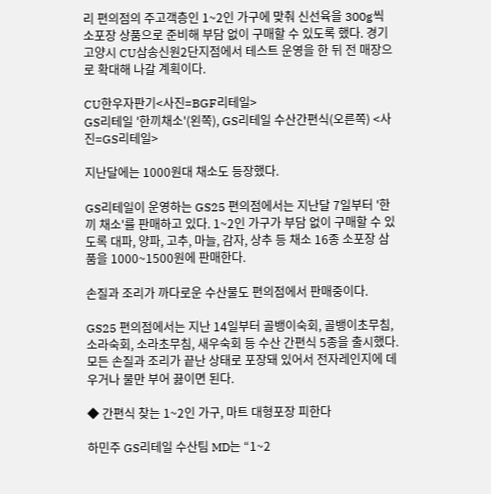리 편의점의 주고객층인 1~2인 가구에 맞춰 신선육을 300g씩 소포장 상품으로 준비해 부담 없이 구매할 수 있도록 했다. 경기 고양시 CU삼송신원2단지점에서 테스트 운영을 한 뒤 전 매장으로 확대해 나갈 계획이다.

CU한우자판기<사진=BGF리테일>
GS리테일 '한끼채소'(왼쪽), GS리테일 수산간편식(오른쪽) <사진=GS리테일>

지난달에는 1000원대 채소도 등장했다.

GS리테일이 운영하는 GS25 편의점에서는 지난달 7일부터 '한 끼 채소'를 판매하고 있다. 1~2인 가구가 부담 없이 구매할 수 있도록 대파, 양파, 고추, 마늘, 감자, 상추 등 채소 16종 소포장 삼품을 1000~1500원에 판매한다.

손질과 조리가 까다로운 수산물도 편의점에서 판매중이다.

GS25 편의점에서는 지난 14일부터 골뱅이숙회, 골뱅이초무침, 소라숙회, 소라초무침, 새우숙회 등 수산 간편식 5종을 출시했다. 모든 손질과 조리가 끝난 상태로 포장돼 있어서 전자레인지에 데우거나 물만 부어 끓이면 된다.

◆ 간편식 찾는 1~2인 가구, 마트 대형포장 피한다

하민주 GS리테일 수산팀 MD는 “1~2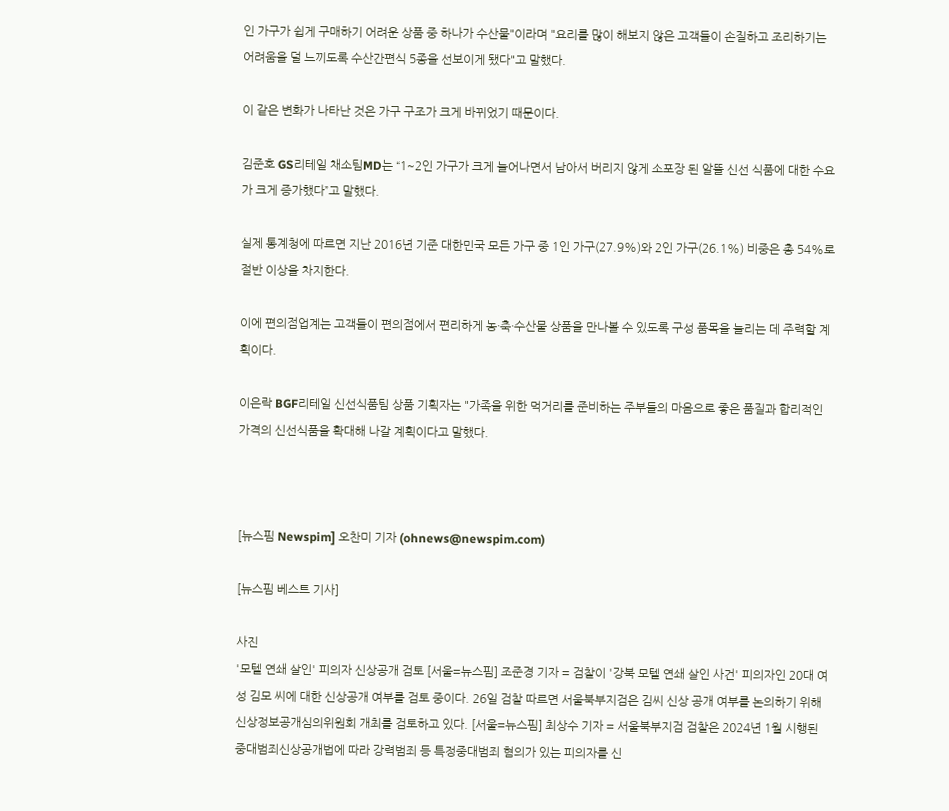인 가구가 쉽게 구매하기 어려운 상품 중 하나가 수산물"이라며 "요리를 많이 해보지 않은 고객들이 손질하고 조리하기는 어려움을 덜 느끼도록 수산간편식 5종을 선보이게 됐다"고 말했다.

이 같은 변화가 나타난 것은 가구 구조가 크게 바뀌었기 때문이다.

김준호 GS리테일 채소팀MD는 “1~2인 가구가 크게 늘어나면서 남아서 버리지 않게 소포장 된 알뜰 신선 식품에 대한 수요가 크게 증가했다”고 말했다.

실제 통계청에 따르면 지난 2016년 기준 대한민국 모든 가구 중 1인 가구(27.9%)와 2인 가구(26.1%) 비중은 총 54%로 절반 이상을 차지한다.

이에 편의점업계는 고객들이 편의점에서 편리하게 농·축·수산물 상품을 만나볼 수 있도록 구성 품목을 늘리는 데 주력할 계획이다.

이은락 BGF리테일 신선식품팀 상품 기획자는 "가족을 위한 먹거리를 준비하는 주부들의 마음으로 좋은 품질과 합리적인 가격의 신선식품을 확대해 나갈 계획이다고 말했다.



[뉴스핌 Newspim] 오찬미 기자 (ohnews@newspim.com)

[뉴스핌 베스트 기사]

사진
'모텔 연쇄 살인' 피의자 신상공개 검토 [서울=뉴스핌] 조준경 기자 = 검찰이 '강북 모텔 연쇄 살인 사건' 피의자인 20대 여성 김모 씨에 대한 신상공개 여부를 검토 중이다. 26일 검찰 따르면 서울북부지검은 김씨 신상 공개 여부를 논의하기 위해 신상정보공개심의위원회 개최를 검토하고 있다. [서울=뉴스핌] 최상수 기자 = 서울북부지검 검찰은 2024년 1월 시행된 중대범죄신상공개법에 따라 강력범죄 등 특정중대범죄 혐의가 있는 피의자를 신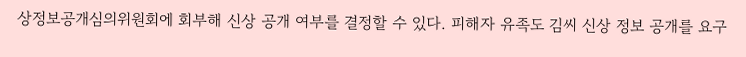상정보공개심의위원회에 회부해 신상 공개 여부를 결정할 수 있다. 피해자 유족도 김씨 신상 정보 공개를 요구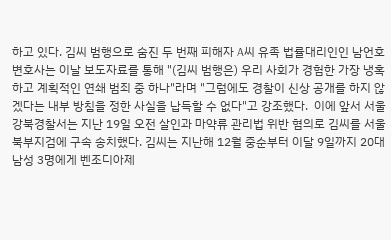하고 있다. 김씨 범행으로 숨진 두 번째 피해자 A씨 유족 법률대리인인 남언호 변호사는 이날 보도자료를 통해 "(김씨 범행은) 우리 사회가 경험한 가장 냉혹하고 계획적인 연쇄 범죄 중 하나"라며 "그럼에도 경찰이 신상 공개를 하지 않겠다는 내부 방침을 정한 사실을 납득할 수 없다"고 강조했다.  이에 앞서 서울 강북경찰서는 지난 19일 오전 살인과 마약류 관리법 위반 혐의로 김씨를 서울북부지검에 구속 송치했다. 김씨는 지난해 12월 중순부터 이달 9일까지 20대 남성 3명에게 벤조디아제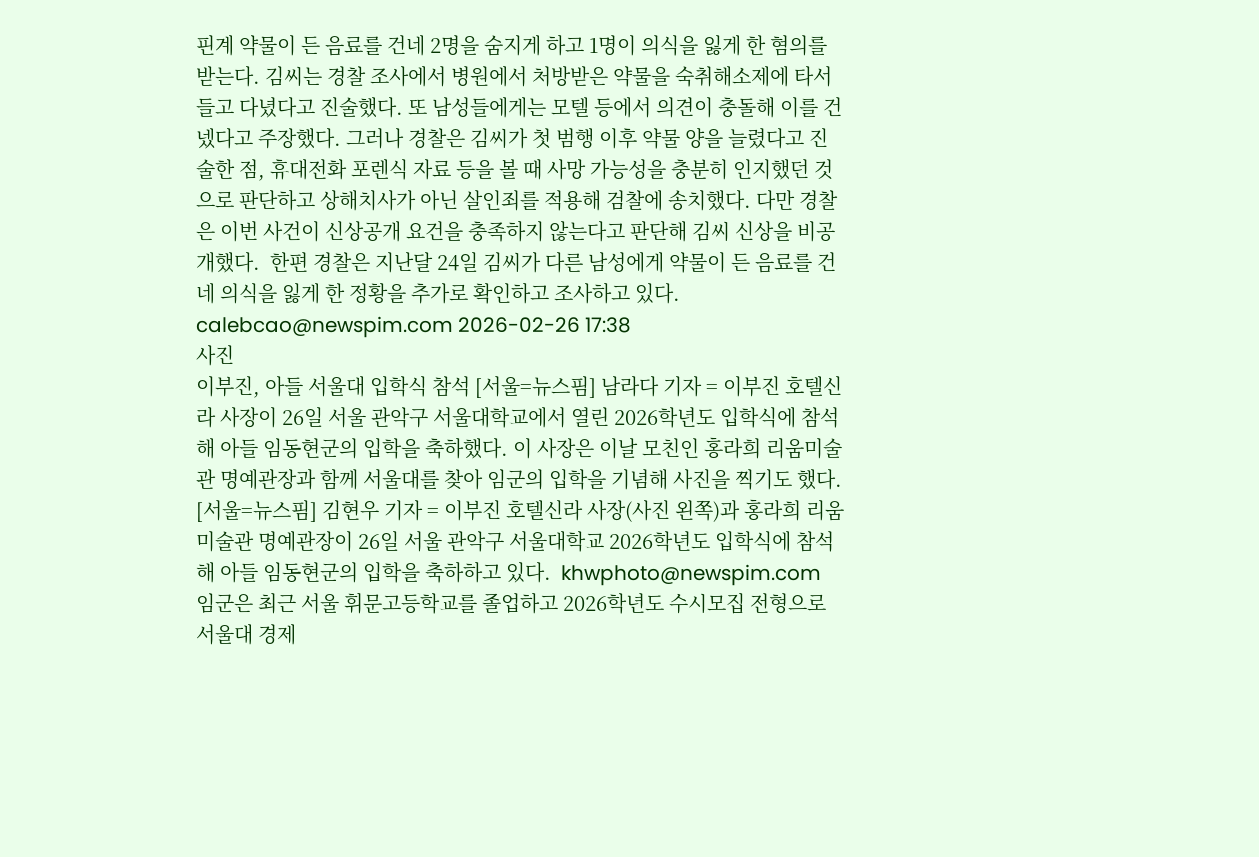핀계 약물이 든 음료를 건네 2명을 숨지게 하고 1명이 의식을 잃게 한 혐의를 받는다. 김씨는 경찰 조사에서 병원에서 처방받은 약물을 숙취해소제에 타서 들고 다녔다고 진술했다. 또 남성들에게는 모텔 등에서 의견이 충돌해 이를 건넸다고 주장했다. 그러나 경찰은 김씨가 첫 범행 이후 약물 양을 늘렸다고 진술한 점, 휴대전화 포렌식 자료 등을 볼 때 사망 가능성을 충분히 인지했던 것으로 판단하고 상해치사가 아닌 살인죄를 적용해 검찰에 송치했다. 다만 경찰은 이번 사건이 신상공개 요건을 충족하지 않는다고 판단해 김씨 신상을 비공개했다.  한편 경찰은 지난달 24일 김씨가 다른 남성에게 약물이 든 음료를 건네 의식을 잃게 한 정황을 추가로 확인하고 조사하고 있다. calebcao@newspim.com 2026-02-26 17:38
사진
이부진, 아들 서울대 입학식 참석 [서울=뉴스핌] 남라다 기자 = 이부진 호텔신라 사장이 26일 서울 관악구 서울대학교에서 열린 2026학년도 입학식에 참석해 아들 임동현군의 입학을 축하했다. 이 사장은 이날 모친인 홍라희 리움미술관 명예관장과 함께 서울대를 찾아 임군의 입학을 기념해 사진을 찍기도 했다.  [서울=뉴스핌] 김현우 기자 = 이부진 호텔신라 사장(사진 왼쪽)과 홍라희 리움미술관 명예관장이 26일 서울 관악구 서울대학교 2026학년도 입학식에 참석해 아들 임동현군의 입학을 축하하고 있다.  khwphoto@newspim.com 임군은 최근 서울 휘문고등학교를 졸업하고 2026학년도 수시모집 전형으로 서울대 경제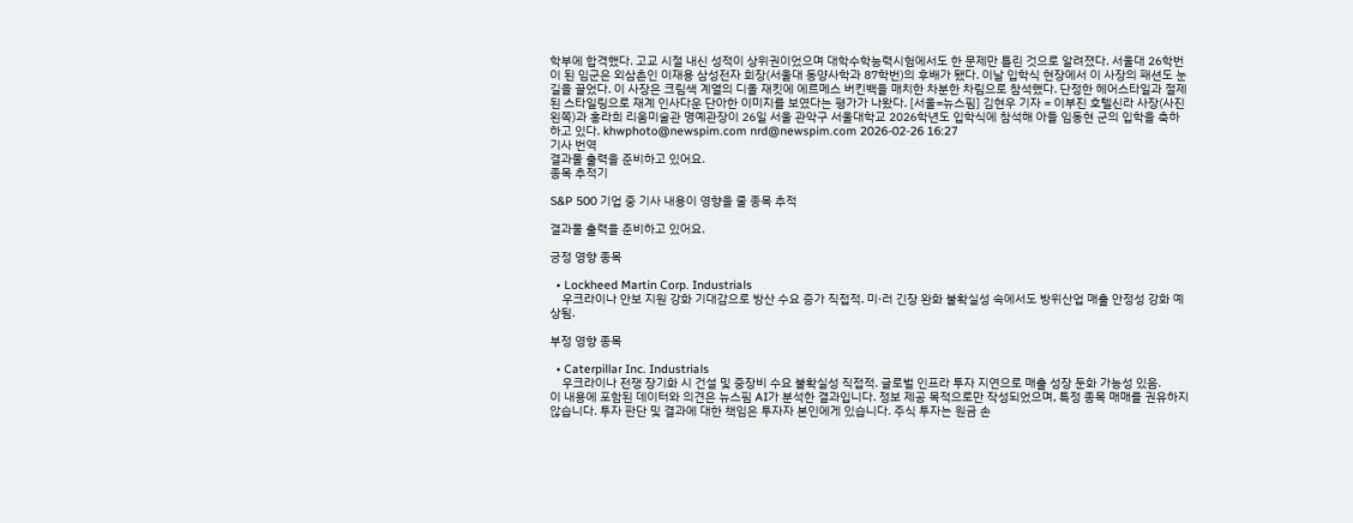학부에 합격했다. 고교 시절 내신 성적이 상위권이었으며 대학수학능력시험에서도 한 문제만 틀린 것으로 알려졌다. 서울대 26학번이 된 임군은 외삼촌인 이재용 삼성전자 회장(서울대 동양사학과 87학번)의 후배가 됐다. 이날 입학식 현장에서 이 사장의 패션도 눈길을 끌었다. 이 사장은 크림색 계열의 디올 재킷에 에르메스 버킨백을 매치한 차분한 차림으로 참석했다. 단정한 헤어스타일과 절제된 스타일링으로 재계 인사다운 단아한 이미지를 보였다는 평가가 나왔다. [서울=뉴스핌] 김현우 기자 = 이부진 호텔신라 사장(사진 왼쪽)과 홍라희 리움미술관 명예관장이 26일 서울 관악구 서울대학교 2026학년도 입학식에 참석해 아들 임동현 군의 입학을 축하하고 있다. khwphoto@newspim.com nrd@newspim.com 2026-02-26 16:27
기사 번역
결과물 출력을 준비하고 있어요.
종목 추적기

S&P 500 기업 중 기사 내용이 영향을 줄 종목 추적

결과물 출력을 준비하고 있어요.

긍정 영향 종목

  • Lockheed Martin Corp. Industrials
    우크라이나 안보 지원 강화 기대감으로 방산 수요 증가 직접적. 미·러 긴장 완화 불확실성 속에서도 방위산업 매출 안정성 강화 예상됨.

부정 영향 종목

  • Caterpillar Inc. Industrials
    우크라이나 전쟁 장기화 시 건설 및 중장비 수요 불확실성 직접적. 글로벌 인프라 투자 지연으로 매출 성장 둔화 가능성 있음.
이 내용에 포함된 데이터와 의견은 뉴스핌 AI가 분석한 결과입니다. 정보 제공 목적으로만 작성되었으며, 특정 종목 매매를 권유하지 않습니다. 투자 판단 및 결과에 대한 책임은 투자자 본인에게 있습니다. 주식 투자는 원금 손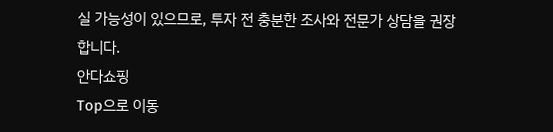실 가능성이 있으므로, 투자 전 충분한 조사와 전문가 상담을 권장합니다.
안다쇼핑
Top으로 이동